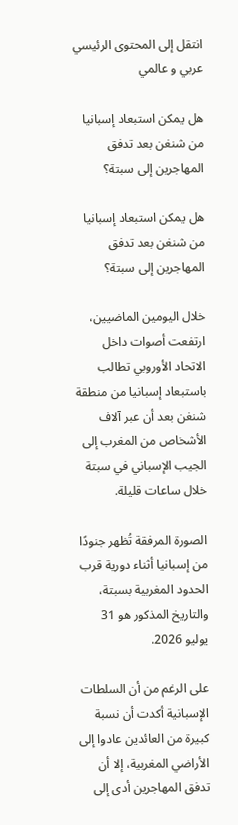انتقل إلى المحتوى الرئيسي
عربي و عالمي

هل يمكن استبعاد إسبانيا من شنغن بعد تدفق المهاجرين إلى سبتة؟

هل يمكن استبعاد إسبانيا من شنغن بعد تدفق المهاجرين إلى سبتة؟

خلال اليومين الماضيين، ارتفعت أصوات داخل الاتحاد الأوروبي تطالب باستبعاد إسبانيا من منطقة شنغن بعد أن عبر آلاف الأشخاص من المغرب إلى الجيب الإسباني في سبتة خلال ساعات قليلة.

الصورة المرفقة تُظهر جنودًا من إسبانيا أثناء دورية قرب الحدود المغربية بسبتة، والتاريخ المذكور هو 31 يوليو 2026.

على الرغم من أن السلطات الإسبانية أكدت أن نسبة كبيرة من العائدين عادوا إلى الأراضي المغربية، إلا أن تدفق المهاجرين أدى إلى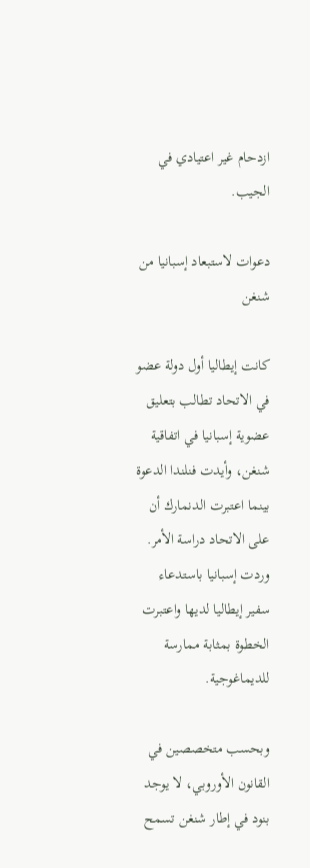ازدحام غير اعتيادي في الجيب.

دعوات لاستبعاد إسبانيا من شنغن

كانت إيطاليا أول دولة عضو في الاتحاد تطالب بتعليق عضوية إسبانيا في اتفاقية شنغن، وأيدت فنلندا الدعوة بينما اعتبرت الدنمارك أن على الاتحاد دراسة الأمر. وردت إسبانيا باستدعاء سفير إيطاليا لديها واعتبرت الخطوة بمثابة ممارسة للديماغوجية.

وبحسب متخصصين في القانون الأوروبي، لا يوجد بنود في إطار شنغن تسمح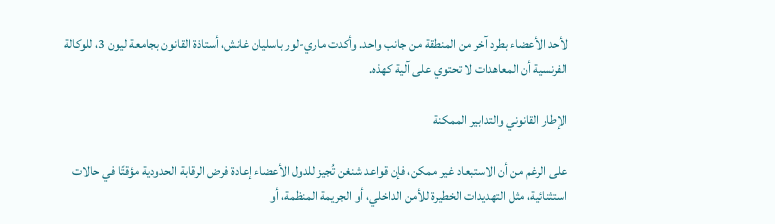لأحد الأعضاء بطرد آخر من المنطقة من جانب واحد. وأكدت ماري-لور باسليان غانش، أستاذة القانون بجامعة ليون 3، للوكالة الفرنسية أن المعاهدات لا تحتوي على آلية كهذه.

الإطار القانوني والتدابير الممكنة

على الرغم من أن الاستبعاد غير ممكن، فإن قواعد شنغن تُجيز للدول الأعضاء إعادة فرض الرقابة الحدودية مؤقتًا في حالات استثنائية، مثل التهديدات الخطيرة للأمن الداخلي، أو الجريمة المنظمة، أو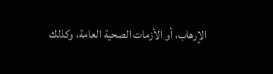الإرهاب، أو الأزمات الصحية العامة، وكذلك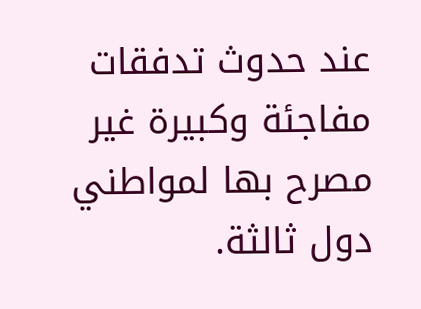عند حدوث تدفقات مفاجئة وكبيرة غير مصرح بها لمواطني دول ثالثة.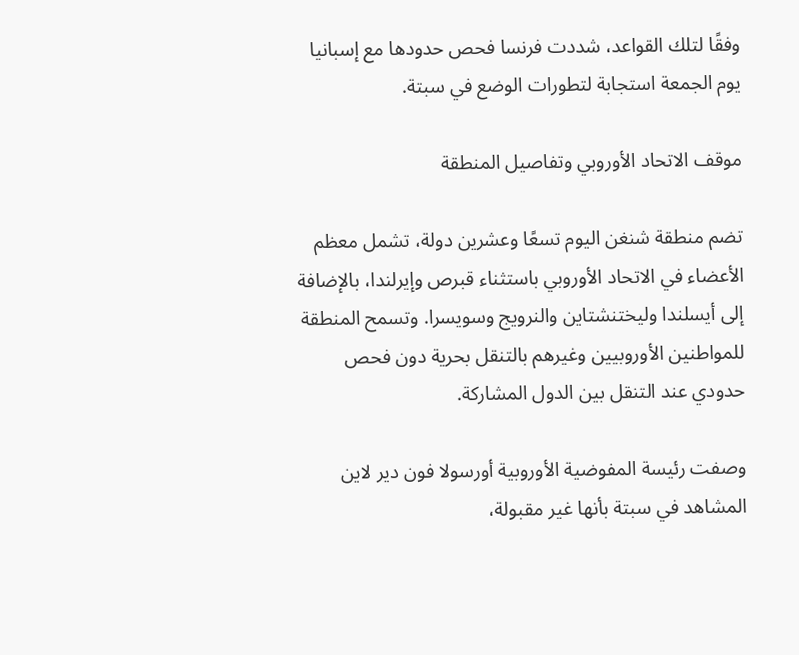وفقًا لتلك القواعد، شددت فرنسا فحص حدودها مع إسبانيا يوم الجمعة استجابة لتطورات الوضع في سبتة.

موقف الاتحاد الأوروبي وتفاصيل المنطقة

تضم منطقة شنغن اليوم تسعًا وعشرين دولة، تشمل معظم الأعضاء في الاتحاد الأوروبي باستثناء قبرص وإيرلندا، بالإضافة إلى أيسلندا وليختنشتاين والنرويج وسويسرا. وتسمح المنطقة للمواطنين الأوروبيين وغيرهم بالتنقل بحرية دون فحص حدودي عند التنقل بين الدول المشاركة.

وصفت رئيسة المفوضية الأوروبية أورسولا فون دير لاين المشاهد في سبتة بأنها غير مقبولة،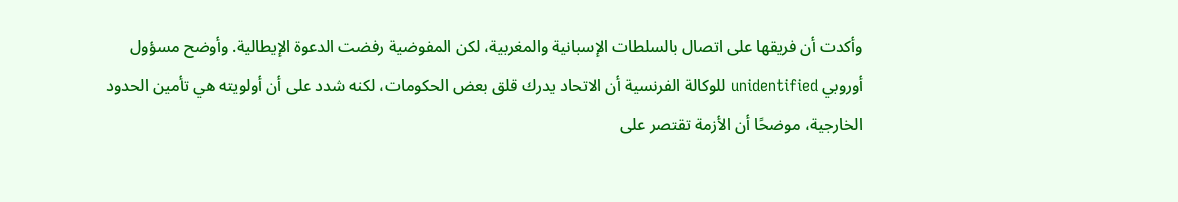وأكدت أن فريقها على اتصال بالسلطات الإسبانية والمغربية، لكن المفوضية رفضت الدعوة الإيطالية. وأوضح مسؤول أوروبي unidentified للوكالة الفرنسية أن الاتحاد يدرك قلق بعض الحكومات، لكنه شدد على أن أولويته هي تأمين الحدود الخارجية، موضحًا أن الأزمة تقتصر على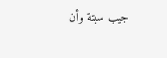جيب سبتة وأن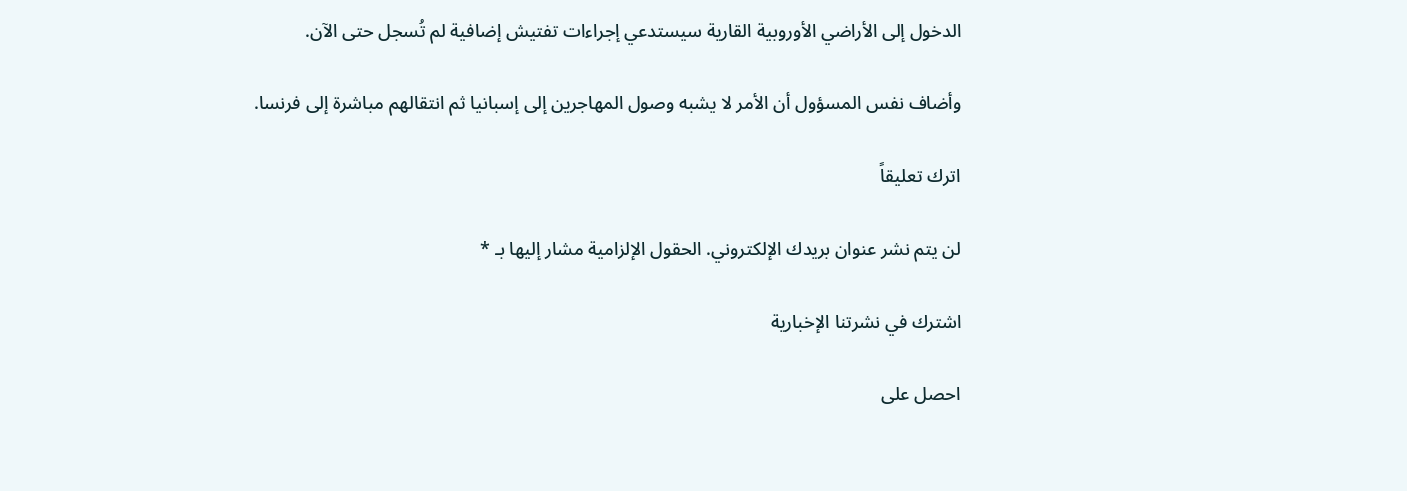الدخول إلى الأراضي الأوروبية القارية سيستدعي إجراءات تفتيش إضافية لم تُسجل حتى الآن.

وأضاف نفس المسؤول أن الأمر لا يشبه وصول المهاجرين إلى إسبانيا ثم انتقالهم مباشرة إلى فرنسا.

اترك تعليقاً

لن يتم نشر عنوان بريدك الإلكتروني. الحقول الإلزامية مشار إليها بـ *

اشترك في نشرتنا الإخبارية

احصل على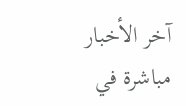آخر الأخبار مباشرة في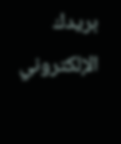بريدك الإلكتروني